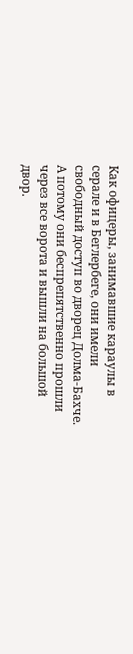Как офицеры, занимавшие караулы в серале и в Беглербеге, они имели свободный доступ во дворец Долма-Бахче. А потому они беспрепятственно прошли через все ворота и вышли на большой двор.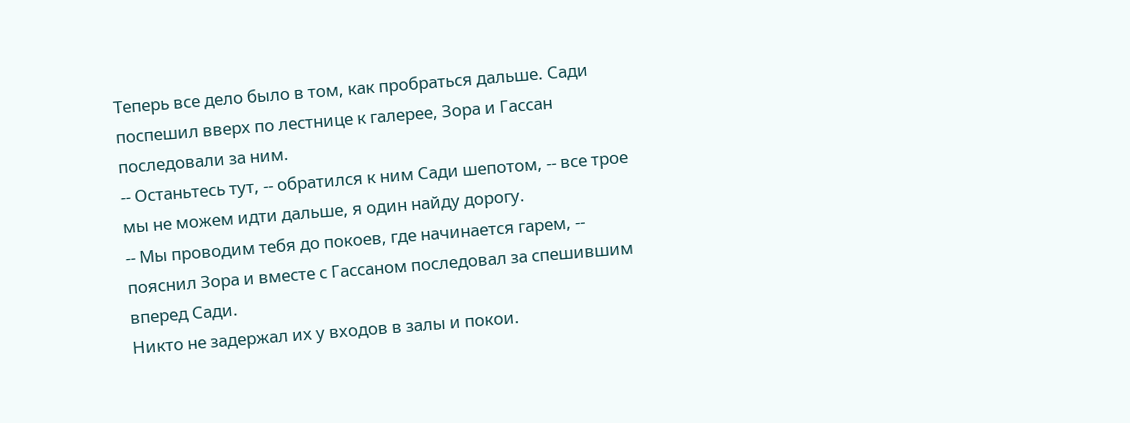Теперь все дело было в том, как пробраться дальше. Сади поспешил вверх по лестнице к галерее, Зора и Гассан последовали за ним.
-- Останьтесь тут, -- обратился к ним Сади шепотом, -- все трое мы не можем идти дальше, я один найду дорогу.
-- Мы проводим тебя до покоев, где начинается гарем, -- пояснил Зора и вместе с Гассаном последовал за спешившим вперед Сади.
Никто не задержал их у входов в залы и покои.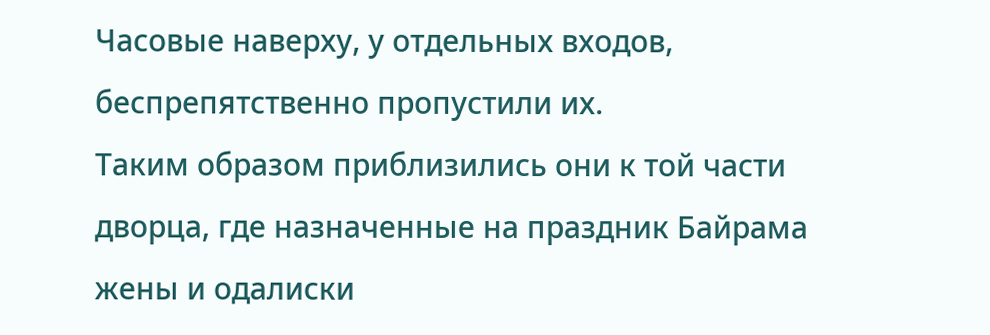Часовые наверху, у отдельных входов, беспрепятственно пропустили их.
Таким образом приблизились они к той части дворца, где назначенные на праздник Байрама жены и одалиски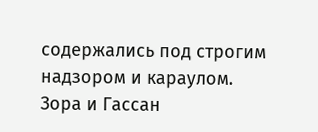содержались под строгим надзором и караулом.
Зора и Гассан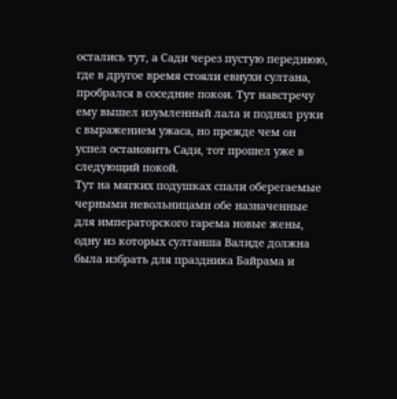остались тут, а Сади через пустую переднюю, где в другое время стояли евнухи султана, пробрался в соседние покои. Тут навстречу ему вышел изумленный лала и поднял руки с выражением ужаса, но прежде чем он успел остановить Сади, тот прошел уже в следующий покой.
Тут на мягких подушках спали оберегаемые черными невольницами обе назначенные для императорского гарема новые жены, одну из которых султанша Валиде должна была избрать для праздника Байрама и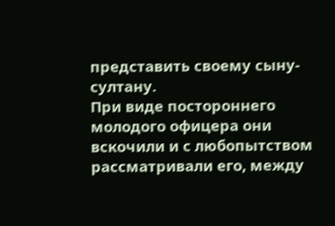представить своему сыну-султану.
При виде постороннего молодого офицера они вскочили и с любопытством рассматривали его, между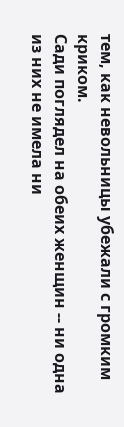тем, как невольницы убежали с громким криком.
Сади поглядел на обеих женщин -- ни одна из них не имела ни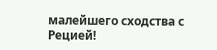малейшего сходства с Рецией!